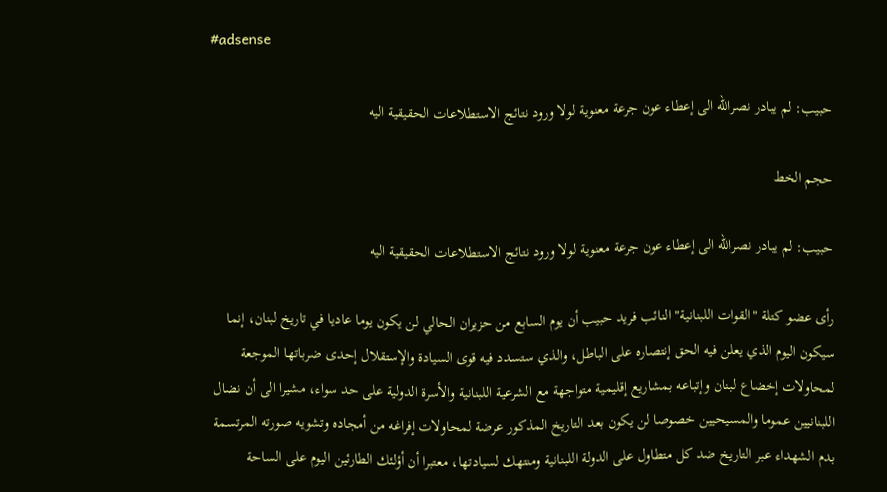#adsense

حبيب: لم يبادر نصرالله الى إعطاء عون جرعة معنوية لولا ورود نتائج الاستطلاعات الحقيقية اليه

حجم الخط

حبيب: لم يبادر نصرالله الى إعطاء عون جرعة معنوية لولا ورود نتائج الاستطلاعات الحقيقية اليه

رأى عضو كتلة "القوات اللبنانية" النائب فريد حبيب أن يوم السابع من حزيران الحالي لن يكون يوما عاديا في تاريخ لبنان، إنما سيكون اليوم الذي يعلن فيه الحق إنتصاره على الباطل، والذي ستسدد فيه قوى السيادة والإستقلال إحدى ضرباتها الموجعة لمحاولات إخضاع لبنان وإتباعه بمشاريع إقليمية متواجهة مع الشرعية اللبنانية والأسرة الدولية على حد سواء، مشيرا الى أن نضال اللبنانيين عموما والمسيحيين خصوصا لن يكون بعد التاريخ المذكور عرضة لمحاولات إفراغه من أمجاده وتشويه صورته المرتسمة بدم الشهداء عبر التاريخ ضد كل متطاول على الدولة اللبنانية ومنتهك لسيادتها، معتبرا أن أؤلئك الطارئين اليوم على الساحة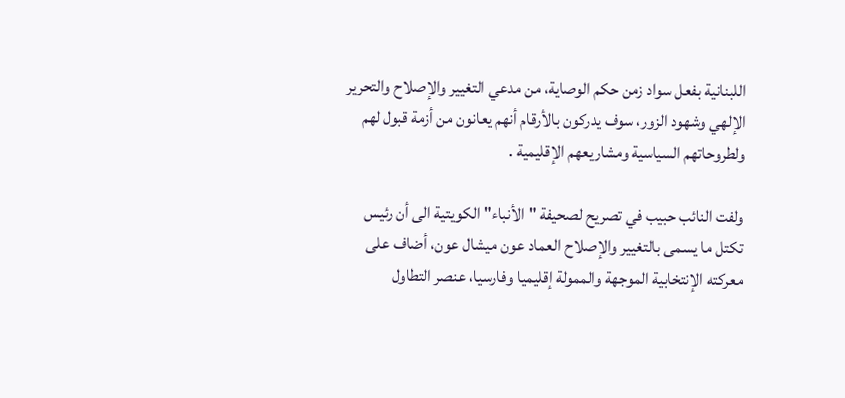اللبنانية بفعل سواد زمن حكم الوصاية، من مدعي التغيير والإصلاح والتحرير الإلهي وشهود الزور، سوف يدركون بالأرقام أنهم يعانون من أزمة قبول لهم ولطروحاتهم السياسية ومشاريعهم الإقليمية .

ولفت النائب حبيب في تصريح لصحيفة "الأنباء" الكويتية الى أن رئيس تكتل ما يسمى بالتغيير والإصلاح العماد عون ميشال عون، أضاف على معركته الإنتخابية الموجهة والممولة إقليميا وفارسيا، عنصر التطاول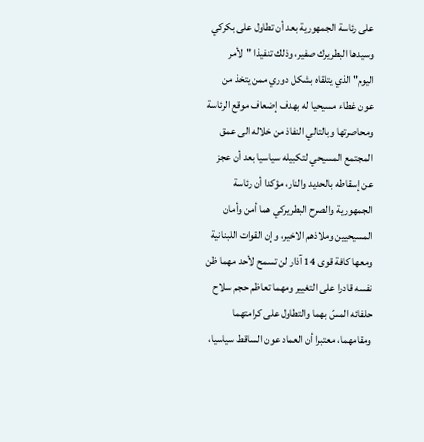على رئاسة الجمهورية بعد أن تطاول على بكركي وسيدها البطريرك صفير، وذلك تنفيذا "لأمر اليوم" الذي يتلقاه بشكل دوري ممن يتخذ من عون غطاء مسيحيا له بهدف إضعاف موقع الرئاسة ومحاصرتها وبالتالي النفاذ من خلاله الى عمق المجتمع المسيحي لتكبيله سياسيا بعد أن عجز عن إسقاطه بالحديد والنار، مؤكدا أن رئاسة الجمهورية والصرح البطريركي هما أمن وأمان المسيحيين وملاذهم الاخير، وإن القوات اللبنانية ومعها كافة قوى 14 آذار لن تسمح لأحد مهما ظن نفسه قادرا على التغيير ومهما تعاظم حجم سلاح حلفائه المسّ بهما والتطاول على كرامتهما ومقامهما، معتبرا أن العماد عون الساقط سياسيا،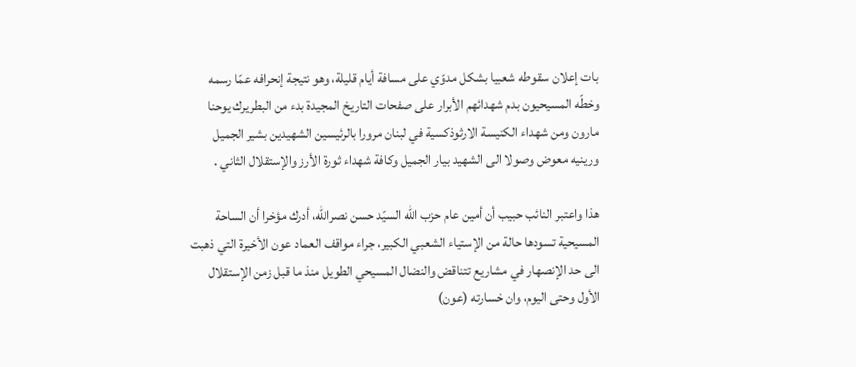بات إعلان سقوطه شعبيا بشكل مدوّي على مسافة أيام قليلة، وهو نتيجة إنحرافه عمّا رسمه وخطّه المسيحيون بدم شهدائهم الأبرار على صفحات التاريخ المجيدة بدء من البطريرك يوحنا مارون ومن شهداء الكنيسة الارثوذكسية في لبنان مرورا بالرئيسين الشهيدين بشير الجميل ورينيه معوض وصولا الى الشهيد بيار الجميل وكافة شهداء ثورة الأرز والإستقلال الثاني .

هذا واعتبر النائب حبيب أن أمين عام حزب الله السيّد حسن نصرالله، أدرك مؤخرا أن الساحة المسيحية تسودها حالة من الإستياء الشعبي الكبير، جراء مواقف العماد عون الأخيرة التي ذهبت الى حد الإنصهار في مشاريع تتناقض والنضال المسيحي الطويل منذ ما قبل زمن الإستقلال الأول وحتى اليوم، وان خسارته (عون)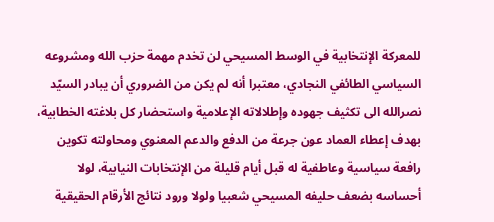للمعركة الإنتخابية في الوسط المسيحي لن تخدم مهمة حزب الله ومشروعه السياسي الطائفي النجادي، معتبرا أنه لم يكن من الضروري أن يبادر السيّد نصرالله الى تكثيف جهوده وإطلالاته الإعلامية واستحضار كل بلاغته الخطابية، بهدف إعطاء العماد عون جرعة من الدفع والدعم المعنوي ومحاولته تكوين رافعة سياسية وعاطفية له قبل أيام قليلة من الإنتخابات النيابية، لولا أحساسه بضعف حليفه المسيحي شعبيا ولولا ورود نتائج الأرقام الحقيقية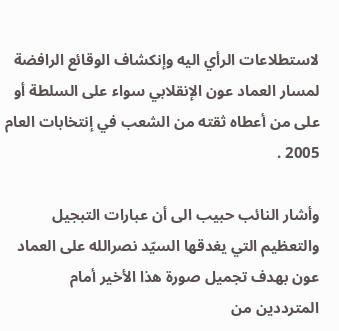لاستطلاعات الرأي اليه وإنكشاف الوقائع الرافضة لمسار العماد عون الإنقلابي سواء على السلطة أو على من أعطاه ثقته من الشعب في إنتخابات العام 2005 .

وأشار النائب حبيب الى أن عبارات التبجيل والتعظيم التي يغدقها السيّد نصرالله على العماد عون بهدف تجميل صورة هذا الأخير أمام المترددين من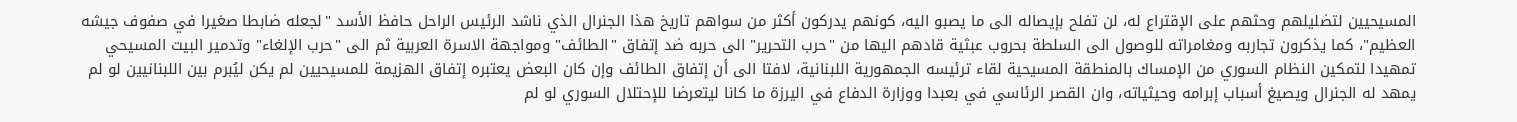المسيحيين لتضليلهم وحثهم على الإقتراع له، لن تفلح بإيصاله الى ما يصبو اليه، كونهم يدركون أكثر من سواهم تاريخ هذا الجنرال الذي ناشد الرئيس الراحل حافظ الأسد "لجعله ضابطا صغيرا في صفوف جيشه العظيم"، كما يذكرون تجاربه ومغامراته للوصول الى السلطة بحروب عبثية قادهم اليها من "حرب التحرير" الى حربه ضد إتفاق "الطائف" ومواجهة الاسرة العربية ثم الى "حرب الإلغاء" وتدمير البيت المسيحي تمهيدا لتمكين النظام السوري من الإمساك بالمنطقة المسيحية لقاء ترئيسه الجمهورية اللبنانية، لافتا الى أن إتفاق الطائف وإن كان البعض يعتبره إتفاق الهزيمة للمسيحيين لم يكن ليُبرم بين اللبنانيين لو لم يمهد له الجنرال ويصيغ أسباب إبرامه وحيثياته، وان القصر الرئاسي في بعبدا ووزارة الدفاع في اليرزة ما كانا ليتعرضا للإحتلال السوري لو لم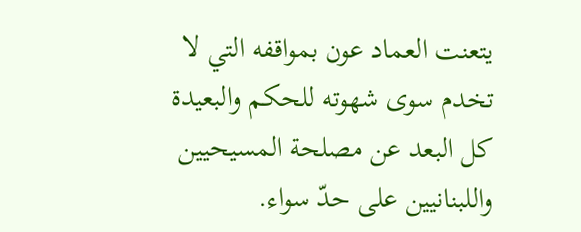يتعنت العماد عون بمواقفه التي لا تخدم سوى شهوته للحكم والبعيدة كل البعد عن مصلحة المسيحيين واللبنانيين على حدّ سواء.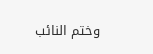وختم النائب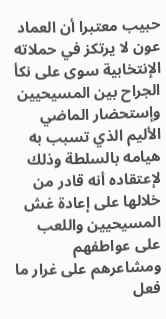حبيب معتبرا أن العماد عون لا يرتكز في حملاته الإنتخابية سوى على نكأ الجراح بين المسيحيين وإستحضار الماضي الأليم الذي تسبب به هيامه بالسلطة وذلك لإعتقاده أنه قادر من خلالها على إعادة غش المسيحيين واللعب على عواطفهم ومشاعرهم على غرار ما فعل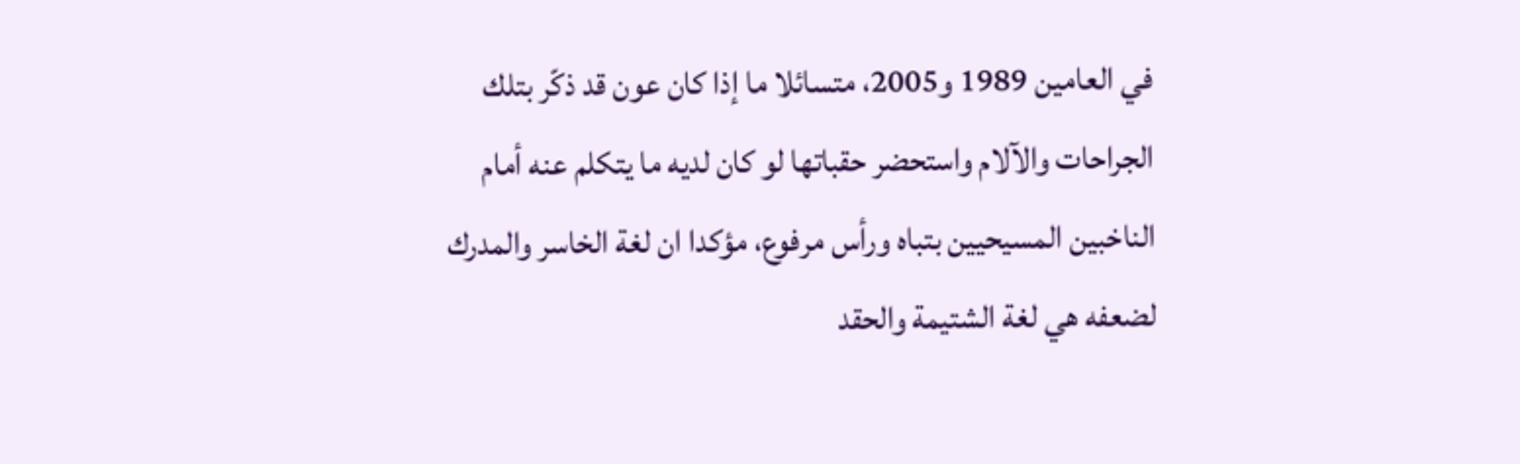في العامين 1989 و2005، متسائلا ما إذا كان عون قد ذكّر بتلك الجراحات والآلام واستحضر حقباتها لو كان لديه ما يتكلم عنه أمام الناخبين المسيحيين بتباه ورأس مرفوع، مؤكدا ان لغة الخاسر والمدرك لضعفه هي لغة الشتيمة والحقد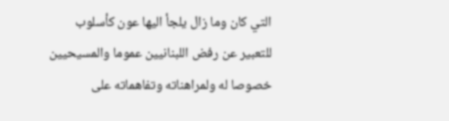التي كان وما زال يلجأ اليها عون كأسلوب للتعبير عن رفض اللبنانيين عموما والمسيحيين خصوصا له ولمراهناته وتفاهماته على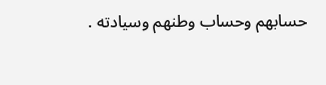حسابهم وحساب وطنهم وسيادته .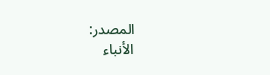المصدر:
الأنباء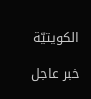الكويتيّة

خبر عاجل